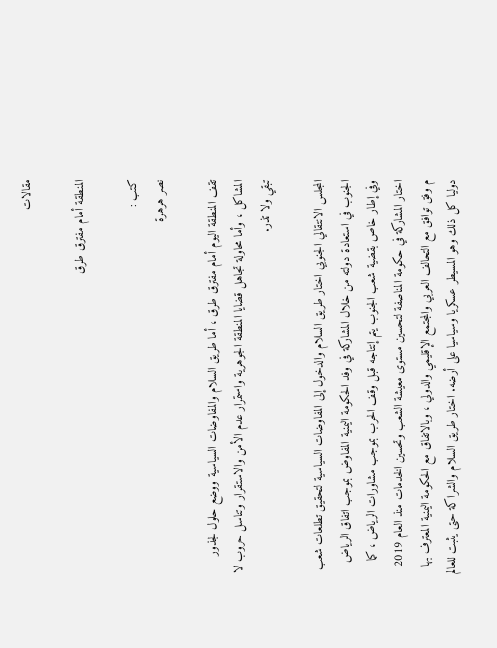مقالات

المنطقة أمام مفترق طرق

كتب :
نصر هرهرة

تقف المنطقة اليوم أمام مفترق طرق ، أما طريق السلام والمفاوضات السياسية ووضع حلول لجذور المشاكل ، وأما محاولة تجاهل قضايا المنطقة الجوهرية واستمرار عدم الأمن والاستقرار وتناسل حروب لا تبقي ولا تذر.

المجلس الانتقالي الجنوبي اختار طريق السلام والدخول إلى المفاوضات السياسية لتحقيق تطلعات شعب الجنوب في استعادة دولته من خلال المشاركة في وفد الحكومة اليمنية المفاوض بموجب اتفاق الرياض وفي إطار خاص بقضية شعب الجنوب يتم إنتاجه قبل وقف الحرب بموجب مشاورات الرياض ، كما اختار المشاركة في حكومة المناصفة لتحسين مستوى معيشة الشعب وتحسين الخدمات منذ العام 2019 م وفق توافق مع التحالف العربي والمجتمع الإقليمي والدولي ، وبالاتفاق مع الحكومة اليمنية المعترف بها دوليا كل ذلك وهو المسيطر عسكريا وسياسيا على أرضه. اختار طريق السلام والشراكة حتى يثبت للعالم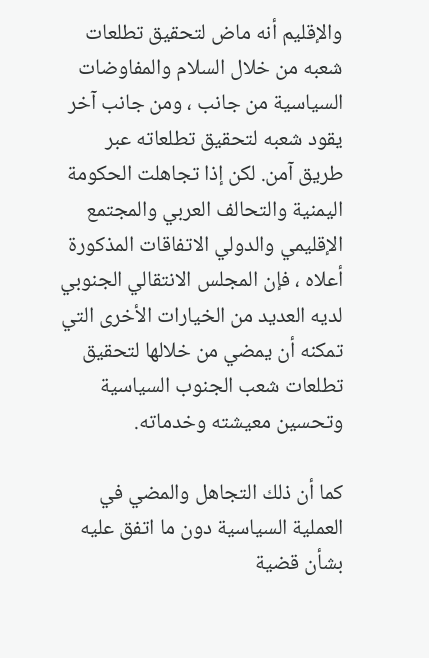والإقليم أنه ماض لتحقيق تطلعات شعبه من خلال السلام والمفاوضات السياسية من جانب ، ومن جانب آخر يقود شعبه لتحقيق تطلعاته عبر طريق آمن. لكن إذا تجاهلت الحكومة اليمنية والتحالف العربي والمجتمع الإقليمي والدولي الاتفاقات المذكورة أعلاه ، فإن المجلس الانتقالي الجنوبي لديه العديد من الخيارات الأخرى التي تمكنه أن يمضي من خلالها لتحقيق تطلعات شعب الجنوب السياسية وتحسين معيشته وخدماته.

كما أن ذلك التجاهل والمضي في العملية السياسية دون ما اتفق عليه بشأن قضية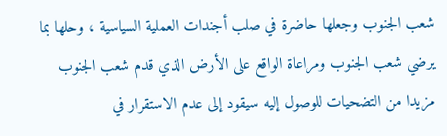شعب الجنوب وجعلها حاضرة في صلب أجندات العملية السياسية ، وحلها بما يرضي شعب الجنوب ومراعاة الواقع على الأرض الذي قدم شعب الجنوب مزيدا من التضحيات للوصول إليه سيقود إلى عدم الاستقرار في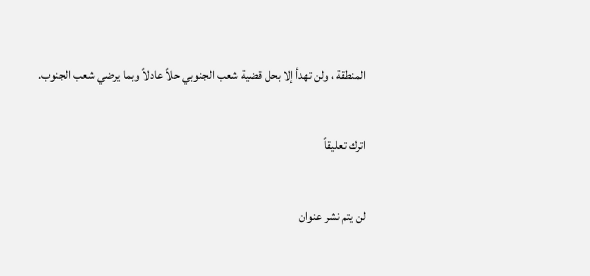المنطقة ، ولن تهدأ إلا بحل قضية شعب الجنوبي حلاً عادلاً وبما يرضي شعب الجنوب.

اترك تعليقاً

لن يتم نشر عنوان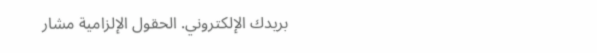بريدك الإلكتروني. الحقول الإلزامية مشار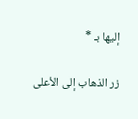إليها بـ *

زر الذهاب إلى الأعلى